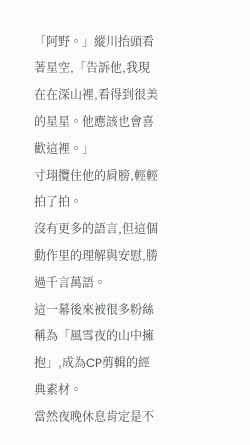「阿野。」縱川抬頭看著星空,「告訴他,我現在在深山裡,看得到很美的星星。他應該也會喜歡這裡。」
寸珝攬住他的肩膀,輕輕拍了拍。
沒有更多的語言,但這個動作里的理解與安慰,勝過千言萬語。
這一幕後來被很多粉絲稱為「風雪夜的山中擁抱」,成為CP剪輯的經典素材。
當然夜晚休息肯定是不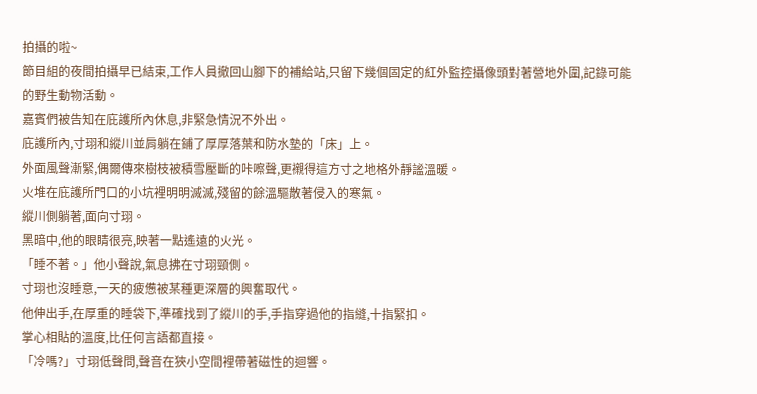拍攝的啦~
節目組的夜間拍攝早已結束,工作人員撤回山腳下的補給站,只留下幾個固定的紅外監控攝像頭對著營地外圍,記錄可能的野生動物活動。
嘉賓們被告知在庇護所內休息,非緊急情況不外出。
庇護所內,寸珝和縱川並肩躺在鋪了厚厚落葉和防水墊的「床」上。
外面風聲漸緊,偶爾傳來樹枝被積雪壓斷的咔嚓聲,更襯得這方寸之地格外靜謐溫暖。
火堆在庇護所門口的小坑裡明明滅滅,殘留的餘溫驅散著侵入的寒氣。
縱川側躺著,面向寸珝。
黑暗中,他的眼睛很亮,映著一點遙遠的火光。
「睡不著。」他小聲說,氣息拂在寸珝頸側。
寸珝也沒睡意,一天的疲憊被某種更深層的興奮取代。
他伸出手,在厚重的睡袋下,準確找到了縱川的手,手指穿過他的指縫,十指緊扣。
掌心相貼的溫度,比任何言語都直接。
「冷嗎?」寸珝低聲問,聲音在狹小空間裡帶著磁性的迴響。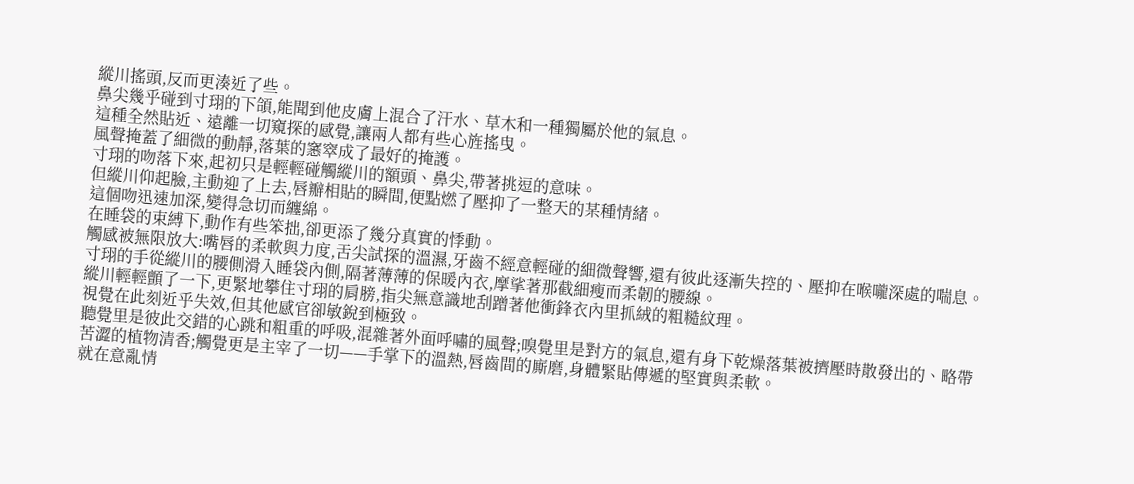縱川搖頭,反而更湊近了些。
鼻尖幾乎碰到寸珝的下頜,能聞到他皮膚上混合了汗水、草木和一種獨屬於他的氣息。
這種全然貼近、遠離一切窺探的感覺,讓兩人都有些心旌搖曳。
風聲掩蓋了細微的動靜,落葉的窸窣成了最好的掩護。
寸珝的吻落下來,起初只是輕輕碰觸縱川的額頭、鼻尖,帶著挑逗的意味。
但縱川仰起臉,主動迎了上去,唇瓣相貼的瞬間,便點燃了壓抑了一整天的某種情緒。
這個吻迅速加深,變得急切而纏綿。
在睡袋的束縛下,動作有些笨拙,卻更添了幾分真實的悸動。
觸感被無限放大:嘴唇的柔軟與力度,舌尖試探的溫濕,牙齒不經意輕碰的細微聲響,還有彼此逐漸失控的、壓抑在喉嚨深處的喘息。
寸珝的手從縱川的腰側滑入睡袋內側,隔著薄薄的保暖內衣,摩挲著那截細瘦而柔韌的腰線。
縱川輕輕顫了一下,更緊地攀住寸珝的肩膀,指尖無意識地刮蹭著他衝鋒衣內里抓絨的粗糙紋理。
視覺在此刻近乎失效,但其他感官卻敏銳到極致。
聽覺里是彼此交錯的心跳和粗重的呼吸,混雜著外面呼嘯的風聲;嗅覺里是對方的氣息,還有身下乾燥落葉被擠壓時散發出的、略帶苦澀的植物清香;觸覺更是主宰了一切——手掌下的溫熱,唇齒間的廝磨,身體緊貼傳遞的堅實與柔軟。
就在意亂情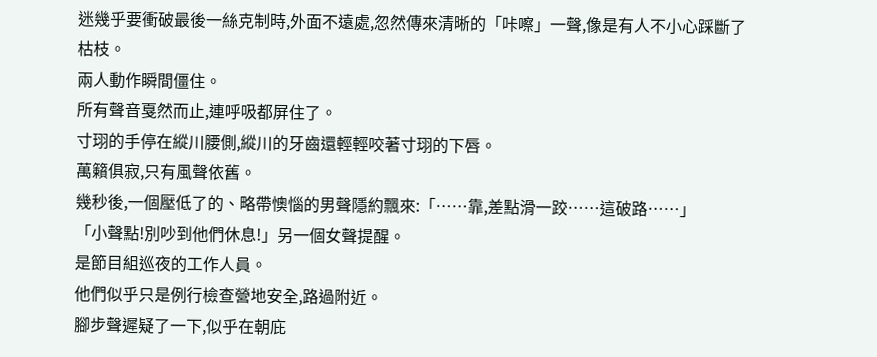迷幾乎要衝破最後一絲克制時,外面不遠處,忽然傳來清晰的「咔嚓」一聲,像是有人不小心踩斷了枯枝。
兩人動作瞬間僵住。
所有聲音戛然而止,連呼吸都屏住了。
寸珝的手停在縱川腰側,縱川的牙齒還輕輕咬著寸珝的下唇。
萬籟俱寂,只有風聲依舊。
幾秒後,一個壓低了的、略帶懊惱的男聲隱約飄來:「……靠,差點滑一跤……這破路……」
「小聲點!別吵到他們休息!」另一個女聲提醒。
是節目組巡夜的工作人員。
他們似乎只是例行檢查營地安全,路過附近。
腳步聲遲疑了一下,似乎在朝庇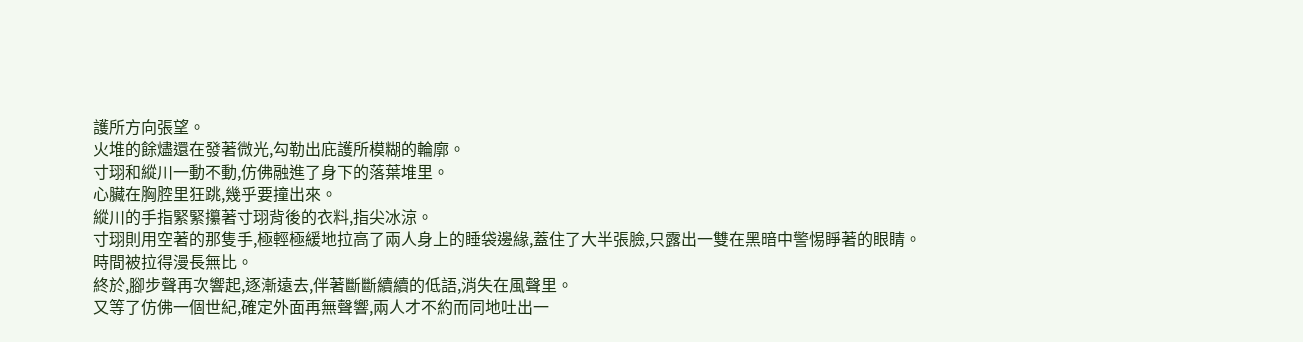護所方向張望。
火堆的餘燼還在發著微光,勾勒出庇護所模糊的輪廓。
寸珝和縱川一動不動,仿佛融進了身下的落葉堆里。
心臟在胸腔里狂跳,幾乎要撞出來。
縱川的手指緊緊攥著寸珝背後的衣料,指尖冰涼。
寸珝則用空著的那隻手,極輕極緩地拉高了兩人身上的睡袋邊緣,蓋住了大半張臉,只露出一雙在黑暗中警惕睜著的眼睛。
時間被拉得漫長無比。
終於,腳步聲再次響起,逐漸遠去,伴著斷斷續續的低語,消失在風聲里。
又等了仿佛一個世紀,確定外面再無聲響,兩人才不約而同地吐出一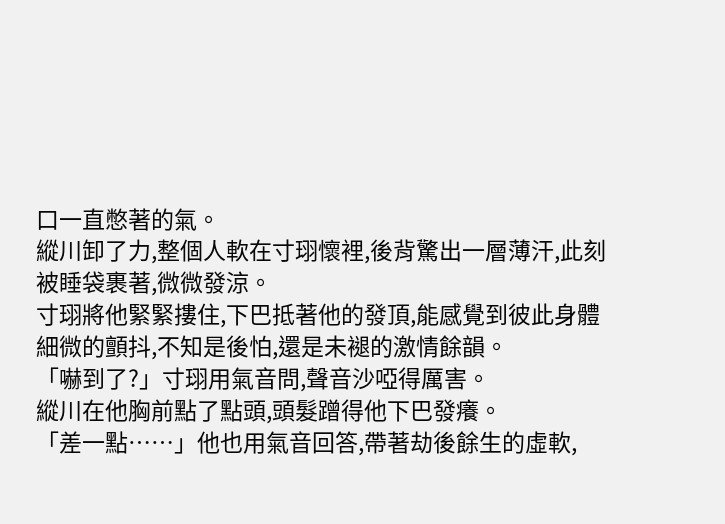口一直憋著的氣。
縱川卸了力,整個人軟在寸珝懷裡,後背驚出一層薄汗,此刻被睡袋裹著,微微發涼。
寸珝將他緊緊摟住,下巴抵著他的發頂,能感覺到彼此身體細微的顫抖,不知是後怕,還是未褪的激情餘韻。
「嚇到了?」寸珝用氣音問,聲音沙啞得厲害。
縱川在他胸前點了點頭,頭髮蹭得他下巴發癢。
「差一點……」他也用氣音回答,帶著劫後餘生的虛軟,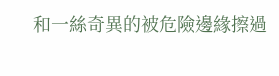和一絲奇異的被危險邊緣擦過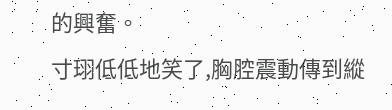的興奮。
寸珝低低地笑了,胸腔震動傳到縱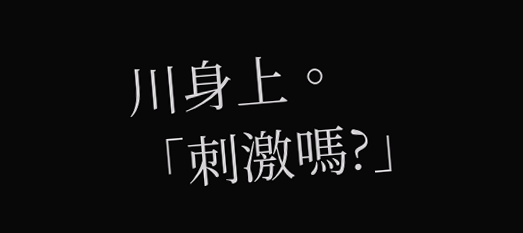川身上。
「刺激嗎?」